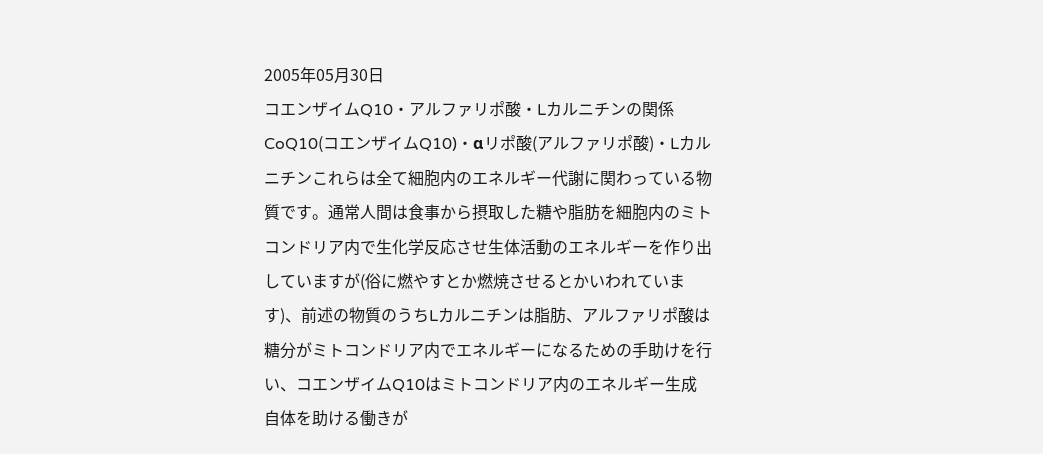2005年05月30日
コエンザイムQ10・アルファリポ酸・Lカルニチンの関係
CoQ10(コエンザイムQ10)・αリポ酸(アルファリポ酸)・Lカルニチンこれらは全て細胞内のエネルギー代謝に関わっている物質です。通常人間は食事から摂取した糖や脂肪を細胞内のミトコンドリア内で生化学反応させ生体活動のエネルギーを作り出していますが(俗に燃やすとか燃焼させるとかいわれています)、前述の物質のうちLカルニチンは脂肪、アルファリポ酸は糖分がミトコンドリア内でエネルギーになるための手助けを行い、コエンザイムQ10はミトコンドリア内のエネルギー生成自体を助ける働きが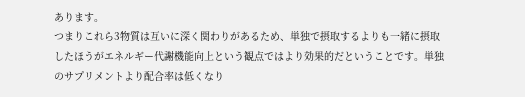あります。
つまりこれら3物質は互いに深く関わりがあるため、単独で摂取するよりも一緒に摂取したほうがエネルギー代謝機能向上という観点ではより効果的だということです。単独のサプリメントより配合率は低くなり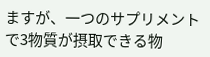ますが、一つのサプリメントで3物質が摂取できる物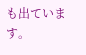も出ています。